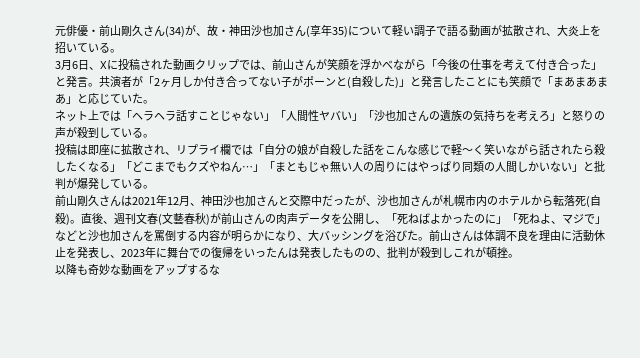元俳優・前山剛久さん(34)が、故・神田沙也加さん(享年35)について軽い調子で語る動画が拡散され、大炎上を招いている。
3月6日、Xに投稿された動画クリップでは、前山さんが笑顔を浮かべながら「今後の仕事を考えて付き合った」と発言。共演者が「2ヶ月しか付き合ってない子がポーンと(自殺した)」と発言したことにも笑顔で「まあまあまあ」と応じていた。
ネット上では「ヘラヘラ話すことじゃない」「人間性ヤバい」「沙也加さんの遺族の気持ちを考えろ」と怒りの声が殺到している。
投稿は即座に拡散され、リプライ欄では「自分の娘が自殺した話をこんな感じで軽〜く笑いながら話されたら殺したくなる」「どこまでもクズやねん…」「まともじゃ無い人の周りにはやっぱり同類の人間しかいない」と批判が爆発している。
前山剛久さんは2021年12月、神田沙也加さんと交際中だったが、沙也加さんが札幌市内のホテルから転落死(自殺)。直後、週刊文春(文藝春秋)が前山さんの肉声データを公開し、「死ねばよかったのに」「死ねよ、マジで」などと沙也加さんを罵倒する内容が明らかになり、大バッシングを浴びた。前山さんは体調不良を理由に活動休止を発表し、2023年に舞台での復帰をいったんは発表したものの、批判が殺到しこれが頓挫。
以降も奇妙な動画をアップするな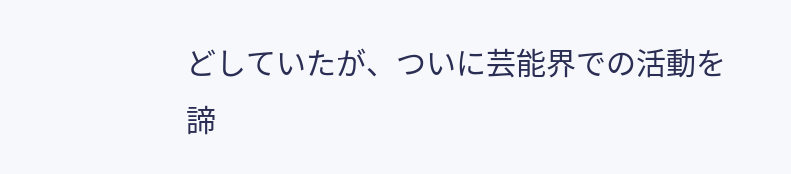どしていたが、ついに芸能界での活動を諦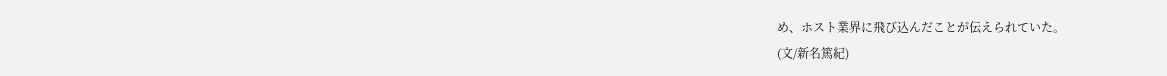め、ホスト業界に飛び込んだことが伝えられていた。
(文/新名篤紀)